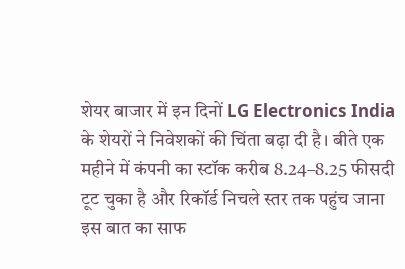शेयर बाजार में इन दिनों LG Electronics India के शेयरों ने निवेशकों की चिंता बढ़ा दी है। बीते एक महीने में कंपनी का स्टॉक करीब 8.24–8.25 फीसदी टूट चुका है और रिकॉर्ड निचले स्तर तक पहुंच जाना इस बात का साफ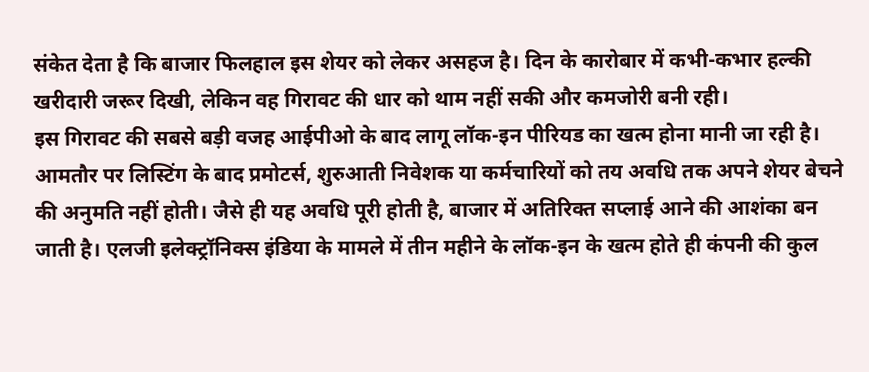संकेत देता है कि बाजार फिलहाल इस शेयर को लेकर असहज है। दिन के कारोबार में कभी-कभार हल्की खरीदारी जरूर दिखी, लेकिन वह गिरावट की धार को थाम नहीं सकी और कमजोरी बनी रही।
इस गिरावट की सबसे बड़ी वजह आईपीओ के बाद लागू लॉक-इन पीरियड का खत्म होना मानी जा रही है। आमतौर पर लिस्टिंग के बाद प्रमोटर्स, शुरुआती निवेशक या कर्मचारियों को तय अवधि तक अपने शेयर बेचने की अनुमति नहीं होती। जैसे ही यह अवधि पूरी होती है, बाजार में अतिरिक्त सप्लाई आने की आशंका बन जाती है। एलजी इलेक्ट्रॉनिक्स इंडिया के मामले में तीन महीने के लॉक-इन के खत्म होते ही कंपनी की कुल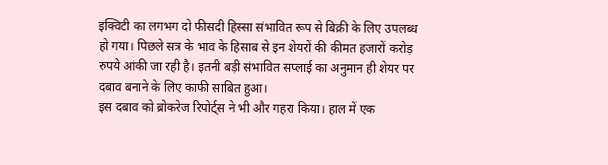इक्विटी का लगभग दो फीसदी हिस्सा संभावित रूप से बिक्री के लिए उपलब्ध हो गया। पिछले सत्र के भाव के हिसाब से इन शेयरों की कीमत हजारों करोड़ रुपये आंकी जा रही है। इतनी बड़ी संभावित सप्लाई का अनुमान ही शेयर पर दबाव बनाने के लिए काफी साबित हुआ।
इस दबाव को ब्रोकरेज रिपोर्ट्स ने भी और गहरा किया। हाल में एक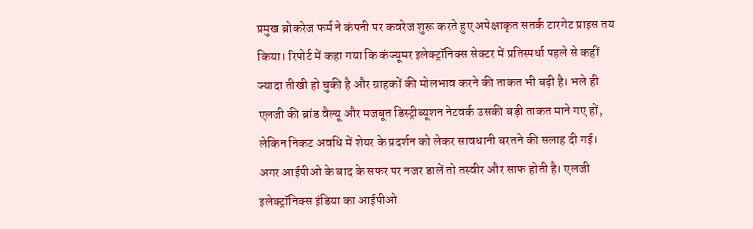प्रमुख ब्रोकरेज फर्म ने कंपनी पर कवरेज शुरू करते हुए अपेक्षाकृत सतर्क टारगेट प्राइस तय किया। रिपोर्ट में कहा गया कि कंज्यूमर इलेक्ट्रॉनिक्स सेक्टर में प्रतिस्पर्धा पहले से कहीं ज्यादा तीखी हो चुकी है और ग्राहकों की मोलभाव करने की ताकत भी बढ़ी है। भले ही एलजी की ब्रांड वैल्यू और मजबूत डिस्ट्रीब्यूशन नेटवर्क उसकी बड़ी ताकत माने गए हों, लेकिन निकट अवधि में शेयर के प्रदर्शन को लेकर सावधानी बरतने की सलाह दी गई।
अगर आईपीओ के बाद के सफर पर नजर डालें तो तस्वीर और साफ होती है। एलजी इलेक्ट्रॉनिक्स इंडिया का आईपीओ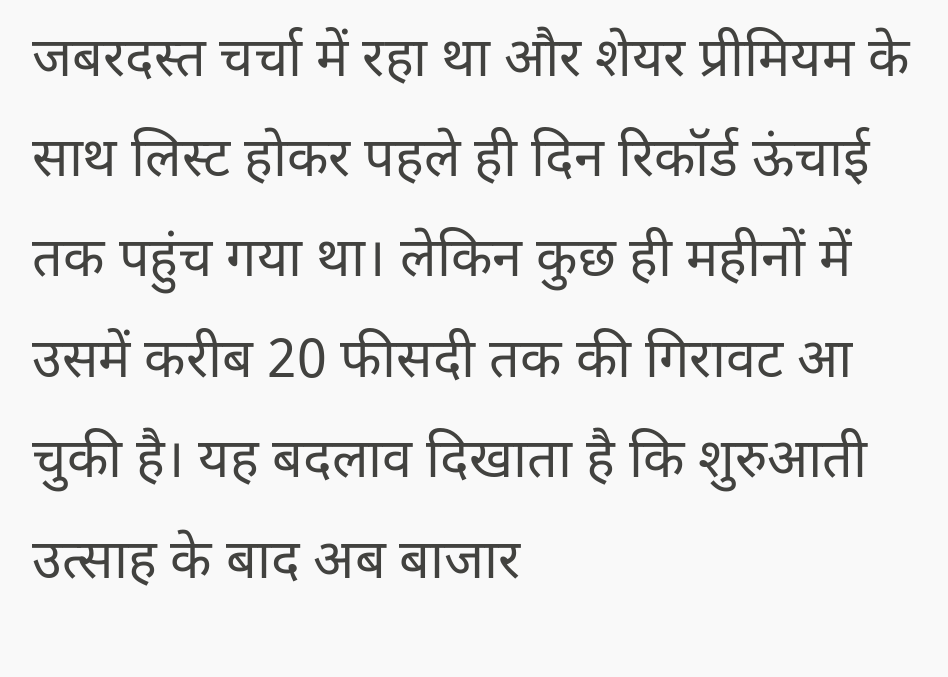जबरदस्त चर्चा में रहा था और शेयर प्रीमियम के साथ लिस्ट होकर पहले ही दिन रिकॉर्ड ऊंचाई तक पहुंच गया था। लेकिन कुछ ही महीनों में उसमें करीब 20 फीसदी तक की गिरावट आ चुकी है। यह बदलाव दिखाता है कि शुरुआती उत्साह के बाद अब बाजार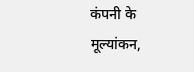कंपनी के मूल्यांकन,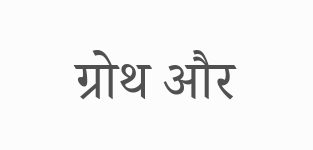ग्रोथ और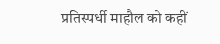प्रतिस्पर्धी माहौल को कहीं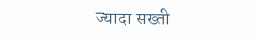ज्यादा सख्ती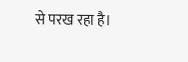से परख रहा है।